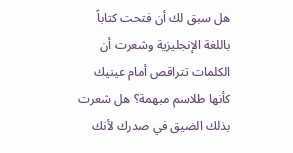هل سبق لك أن فتحت كتاباً باللغة الإنجليزية وشعرت أن الكلمات تتراقص أمام عينيك كأنها طلاسم مبهمة؟ هل شعرت بذلك الضيق في صدرك لأنك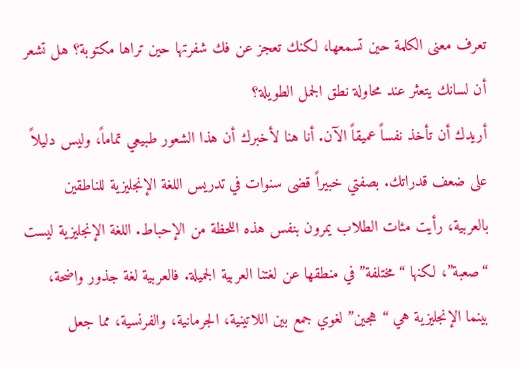تعرف معنى الكلمة حين تسمعها، لكنك تعجز عن فك شفرتها حين تراها مكتوبة؟ هل تشعر أن لسانك يتعثر عند محاولة نطق الجمل الطويلة؟
أريدك أن تأخذ نفساً عميقاً الآن. أنا هنا لأخبرك أن هذا الشعور طبيعي تماماً، وليس دليلاً على ضعف قدراتك. بصفتي خبيراً قضى سنوات في تدريس اللغة الإنجليزية للناطقين بالعربية، رأيت مئات الطلاب يمرون بنفس هذه اللحظة من الإحباط. اللغة الإنجليزية ليست “صعبة”، لكنها “مختلفة” في منطقها عن لغتنا العربية الجميلة. فالعربية لغة جذور واضحة، بينما الإنجليزية هي “هجين” لغوي جمع بين اللاتينية، الجرمانية، والفرنسية، مما جعل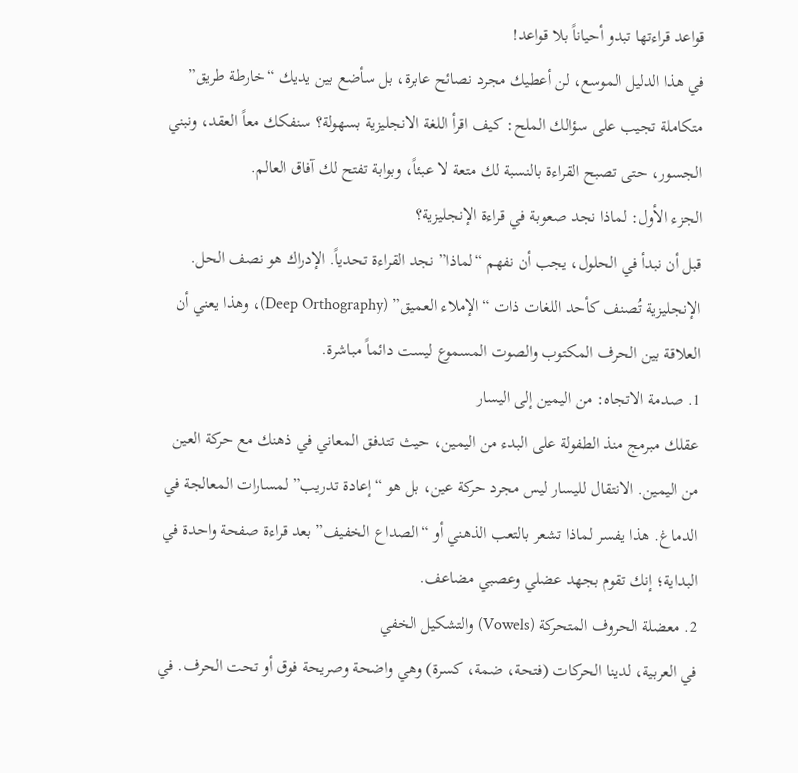قواعد قراءتها تبدو أحياناً بلا قواعد!
في هذا الدليل الموسع، لن أعطيك مجرد نصائح عابرة، بل سأضع بين يديك “خارطة طريق” متكاملة تجيب على سؤالك الملح: كيف اقرأ اللغة الانجليزية بسهولة؟ سنفكك معاً العقد، ونبني الجسور، حتى تصبح القراءة بالنسبة لك متعة لا عبئاً، وبوابة تفتح لك آفاق العالم.
الجزء الأول: لماذا نجد صعوبة في قراءة الإنجليزية؟
قبل أن نبدأ في الحلول، يجب أن نفهم “لماذا” نجد القراءة تحدياً. الإدراك هو نصف الحل. الإنجليزية تُصنف كأحد اللغات ذات “الإملاء العميق” (Deep Orthography)، وهذا يعني أن العلاقة بين الحرف المكتوب والصوت المسموع ليست دائماً مباشرة.
1. صدمة الاتجاه: من اليمين إلى اليسار
عقلك مبرمج منذ الطفولة على البدء من اليمين، حيث تتدفق المعاني في ذهنك مع حركة العين من اليمين. الانتقال لليسار ليس مجرد حركة عين، بل هو “إعادة تدريب” لمسارات المعالجة في الدماغ. هذا يفسر لماذا تشعر بالتعب الذهني أو “الصداع الخفيف” بعد قراءة صفحة واحدة في البداية؛ إنك تقوم بجهد عضلي وعصبي مضاعف.
2. معضلة الحروف المتحركة (Vowels) والتشكيل الخفي
في العربية، لدينا الحركات (فتحة، ضمة، كسرة) وهي واضحة وصريحة فوق أو تحت الحرف. في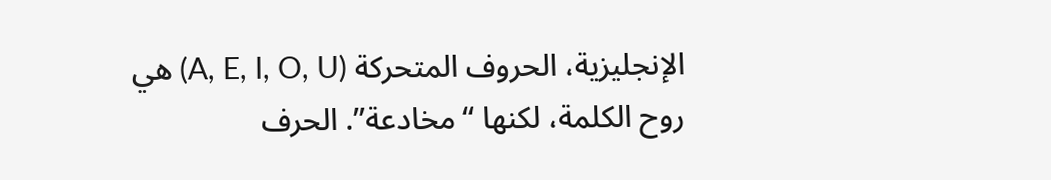الإنجليزية، الحروف المتحركة (A, E, I, O, U) هي روح الكلمة، لكنها “مخادعة”. الحرف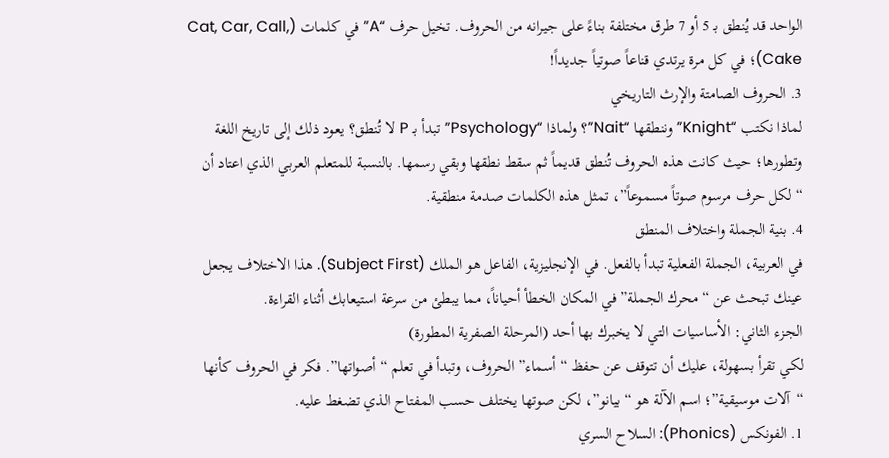الواحد قد يُنطق بـ 5 أو 7 طرق مختلفة بناءً على جيرانه من الحروف. تخيل حرف “A” في كلمات (Cat, Car, Call, Cake)؛ في كل مرة يرتدي قناعاً صوتياً جديداً!
3. الحروف الصامتة والإرث التاريخي
لماذا نكتب “Knight” وننطقها “Nait”؟ ولماذا “Psychology” تبدأ بـ P لا تُنطق؟ يعود ذلك إلى تاريخ اللغة وتطورها؛ حيث كانت هذه الحروف تُنطق قديماً ثم سقط نطقها وبقي رسمها. بالنسبة للمتعلم العربي الذي اعتاد أن “لكل حرف مرسوم صوتاً مسموعاً”، تمثل هذه الكلمات صدمة منطقية.
4. بنية الجملة واختلاف المنطق
في العربية، الجملة الفعلية تبدأ بالفعل. في الإنجليزية، الفاعل هو الملك (Subject First). هذا الاختلاف يجعل عينك تبحث عن “محرك الجملة” في المكان الخطأ أحياناً، مما يبطئ من سرعة استيعابك أثناء القراءة.
الجزء الثاني: الأساسيات التي لا يخبرك بها أحد (المرحلة الصفرية المطورة)
لكي تقرأ بسهولة، عليك أن تتوقف عن حفظ “أسماء” الحروف، وتبدأ في تعلم “أصواتها”. فكر في الحروف كأنها “آلات موسيقية”؛ اسم الآلة هو “بيانو”، لكن صوتها يختلف حسب المفتاح الذي تضغط عليه.
1. الفونكس (Phonics): السلاح السري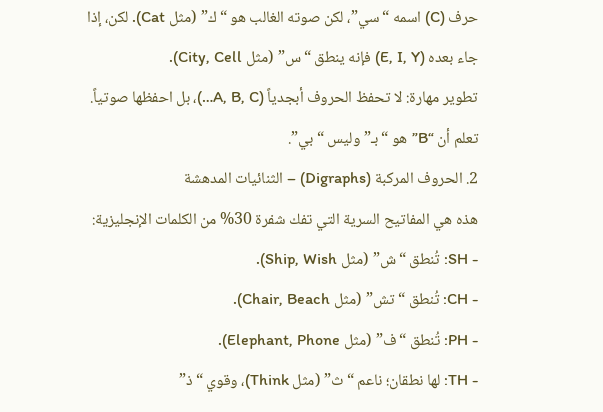حرف (C) اسمه “سي”، لكن صوته الغالب هو “ك” (مثل Cat). لكن، إذا جاء بعده (E, I, Y) فإنه ينطق “س” (مثل City, Cell).
تطوير مهارة: لا تحفظ الحروف أبجدياً (A, B, C…)، بل احفظها صوتياً. تعلم أن “B” هو “بـ” وليس “بي”.
2. الحروف المركبة (Digraphs) – الثنائيات المدهشة
هذه هي المفاتيح السرية التي تفك شفرة 30% من الكلمات الإنجليزية:
- SH: تُنطق “ش” (مثل Ship, Wish).
- CH: تُنطق “تش” (مثل Chair, Beach).
- PH: تُنطق “ف” (مثل Elephant, Phone).
- TH: لها نطقان؛ ناعم “ث” (مثل Think)، وقوي “ذ”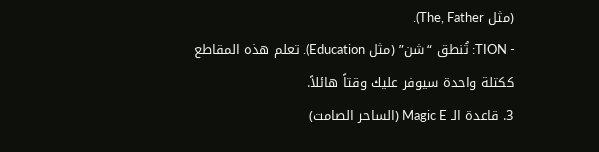(مثل The, Father).
- TION: تُنطق “شن” (مثل Education). تعلم هذه المقاطع ككتلة واحدة سيوفر عليك وقتاً هائلاً.
3. قاعدة الـ Magic E (الساحر الصامت)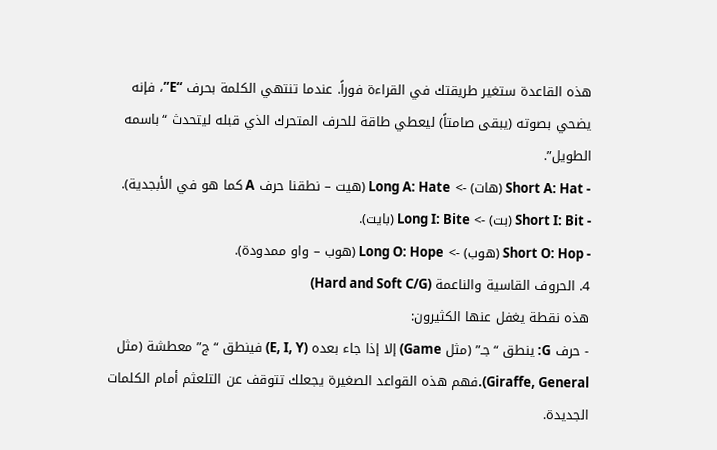هذه القاعدة ستغير طريقتك في القراءة فوراً. عندما تنتهي الكلمة بحرف “E”، فإنه يضحي بصوته (يبقى صامتاً) ليعطي طاقة للحرف المتحرك الذي قبله ليتحدث “باسمه الطويل”.
- Short A: Hat (هات) -> Long A: Hate (هيت – نطقنا حرف A كما هو في الأبجدية).
- Short I: Bit (بت) -> Long I: Bite (بايت).
- Short O: Hop (هوب) -> Long O: Hope (هوب – واو ممدودة).
4. الحروف القاسية والناعمة (Hard and Soft C/G)
هذه نقطة يغفل عنها الكثيرون:
- حرف G: ينطق “جـ” (مثل Game) إلا إذا جاء بعده (E, I, Y) فينطق “ج” معطشة (مثل Giraffe, General).فهم هذه القواعد الصغيرة يجعلك تتوقف عن التلعثم أمام الكلمات الجديدة.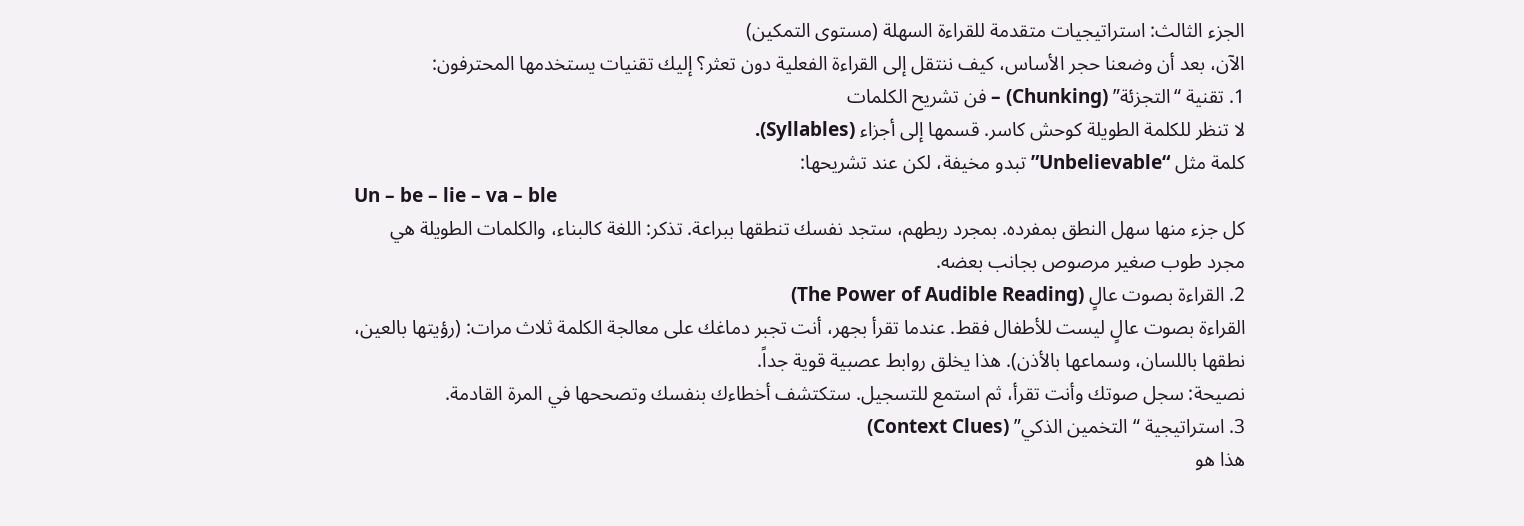الجزء الثالث: استراتيجيات متقدمة للقراءة السهلة (مستوى التمكين)
الآن، بعد أن وضعنا حجر الأساس، كيف ننتقل إلى القراءة الفعلية دون تعثر؟ إليك تقنيات يستخدمها المحترفون:
1. تقنية “التجزئة” (Chunking) – فن تشريح الكلمات
لا تنظر للكلمة الطويلة كوحش كاسر. قسمها إلى أجزاء (Syllables).
كلمة مثل “Unbelievable” تبدو مخيفة، لكن عند تشريحها:
Un – be – lie – va – ble
كل جزء منها سهل النطق بمفرده. بمجرد ربطهم، ستجد نفسك تنطقها ببراعة. تذكر: اللغة كالبناء، والكلمات الطويلة هي مجرد طوب صغير مرصوص بجانب بعضه.
2. القراءة بصوت عالٍ (The Power of Audible Reading)
القراءة بصوت عالٍ ليست للأطفال فقط. عندما تقرأ بجهر، أنت تجبر دماغك على معالجة الكلمة ثلاث مرات: (رؤيتها بالعين، نطقها باللسان، وسماعها بالأذن). هذا يخلق روابط عصبية قوية جداً.
نصيحة: سجل صوتك وأنت تقرأ، ثم استمع للتسجيل. ستكتشف أخطاءك بنفسك وتصححها في المرة القادمة.
3. استراتيجية “التخمين الذكي” (Context Clues)
هذا هو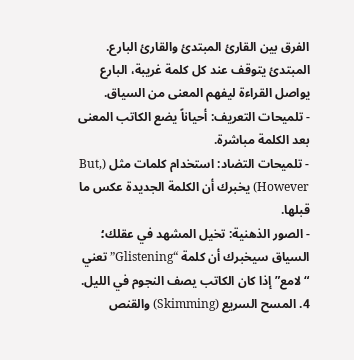الفرق بين القارئ المبتدئ والقارئ البارع. المبتدئ يتوقف عند كل كلمة غريبة، البارع يواصل القراءة ليفهم المعنى من السياق.
- تلميحات التعريف: أحياناً يضع الكاتب المعنى بعد الكلمة مباشرة.
- تلميحات التضاد: استخدام كلمات مثل (But, However) يخبرك أن الكلمة الجديدة عكس ما قبلها.
- الصور الذهنية: تخيل المشهد في عقلك؛ السياق سيخبرك أن كلمة “Glistening” تعني “لامع” إذا كان الكاتب يصف النجوم في الليل.
4. المسح السريع (Skimming) والقنص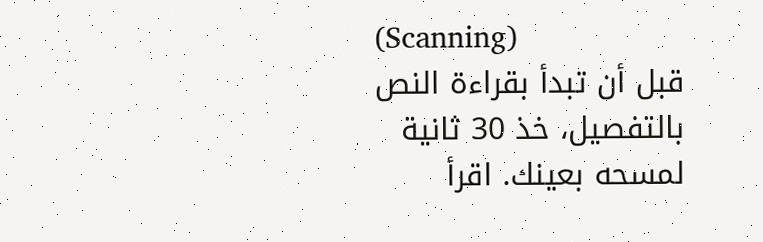(Scanning)
قبل أن تبدأ بقراءة النص بالتفصيل، خذ 30 ثانية لمسحه بعينك. اقرأ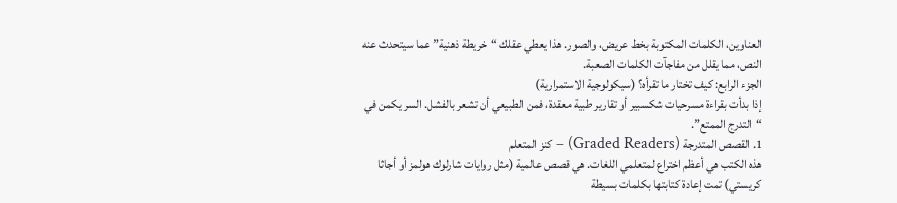العناوين، الكلمات المكتوبة بخط عريض، والصور. هذا يعطي عقلك “خريطة ذهنية” عما سيتحدث عنه النص، مما يقلل من مفاجآت الكلمات الصعبة.
الجزء الرابع: كيف تختار ما تقرأه؟ (سيكولوجية الاستمرارية)
إذا بدأت بقراءة مسرحيات شكسبير أو تقارير طبية معقدة، فمن الطبيعي أن تشعر بالفشل. السر يكمن في “التدرج الممتع”.
1. القصص المتدرجة (Graded Readers) – كنز المتعلم
هذه الكتب هي أعظم اختراع لمتعلمي اللغات. هي قصص عالمية (مثل روايات شارلوك هولمز أو أجاثا كريستي) تمت إعادة كتابتها بكلمات بسيطة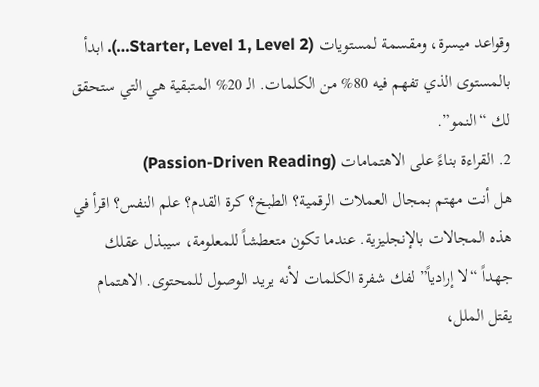وقواعد ميسرة، ومقسمة لمستويات (Starter, Level 1, Level 2…). ابدأ بالمستوى الذي تفهم فيه 80% من الكلمات. الـ 20% المتبقية هي التي ستحقق لك “النمو”.
2. القراءة بناءً على الاهتمامات (Passion-Driven Reading)
هل أنت مهتم بمجال العملات الرقمية؟ الطبخ؟ كرة القدم؟ علم النفس؟ اقرأ في هذه المجالات بالإنجليزية. عندما تكون متعطشاً للمعلومة، سيبذل عقلك جهداً “لا إرادياً” لفك شفرة الكلمات لأنه يريد الوصول للمحتوى. الاهتمام يقتل الملل،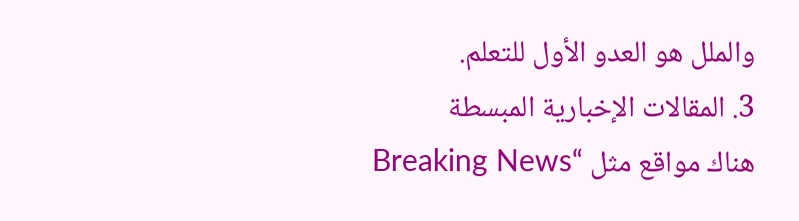والملل هو العدو الأول للتعلم.
3. المقالات الإخبارية المبسطة
هناك مواقع مثل “Breaking News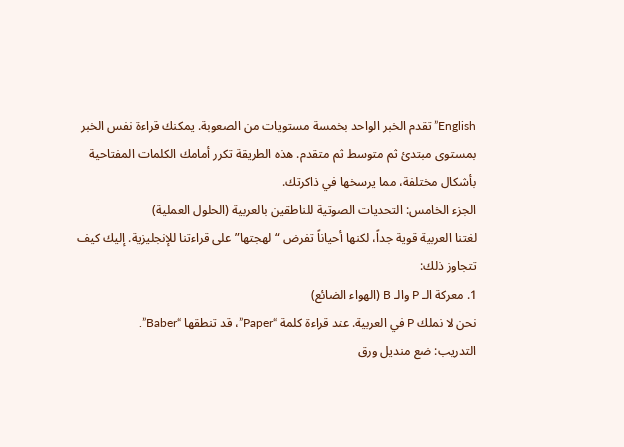English” تقدم الخبر الواحد بخمسة مستويات من الصعوبة. يمكنك قراءة نفس الخبر بمستوى مبتدئ ثم متوسط ثم متقدم. هذه الطريقة تكرر أمامك الكلمات المفتاحية بأشكال مختلفة، مما يرسخها في ذاكرتك.
الجزء الخامس: التحديات الصوتية للناطقين بالعربية (الحلول العملية)
لغتنا العربية قوية جداً، لكنها أحياناً تفرض “لهجتها” على قراءتنا للإنجليزية. إليك كيف تتجاوز ذلك:
1. معركة الـ P والـ B (الهواء الضائع)
نحن لا نملك P في العربية. عند قراءة كلمة “Paper”، قد تنطقها “Baber”.
التدريب: ضع منديل ورق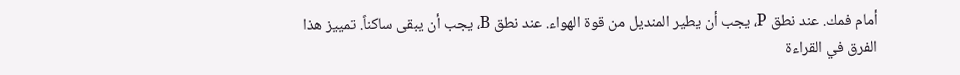أمام فمك. عند نطق P، يجب أن يطير المنديل من قوة الهواء. عند نطق B، يجب أن يبقى ساكناً. تمييز هذا الفرق في القراءة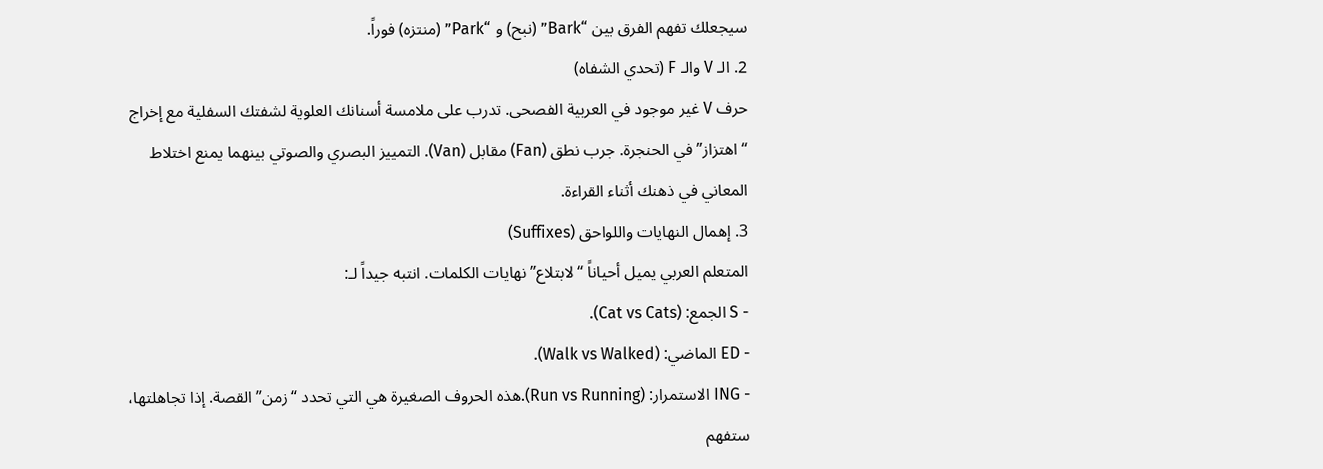سيجعلك تفهم الفرق بين “Bark” (نبح) و “Park” (منتزه) فوراً.
2. الـ V والـ F (تحدي الشفاه)
حرف V غير موجود في العربية الفصحى. تدرب على ملامسة أسنانك العلوية لشفتك السفلية مع إخراج “اهتزاز” في الحنجرة. جرب نطق (Fan) مقابل (Van). التمييز البصري والصوتي بينهما يمنع اختلاط المعاني في ذهنك أثناء القراءة.
3. إهمال النهايات واللواحق (Suffixes)
المتعلم العربي يميل أحياناً “لابتلاع” نهايات الكلمات. انتبه جيداً لـ:
- S الجمع: (Cat vs Cats).
- ED الماضي: (Walk vs Walked).
- ING الاستمرار: (Run vs Running).هذه الحروف الصغيرة هي التي تحدد “زمن” القصة. إذا تجاهلتها، ستفهم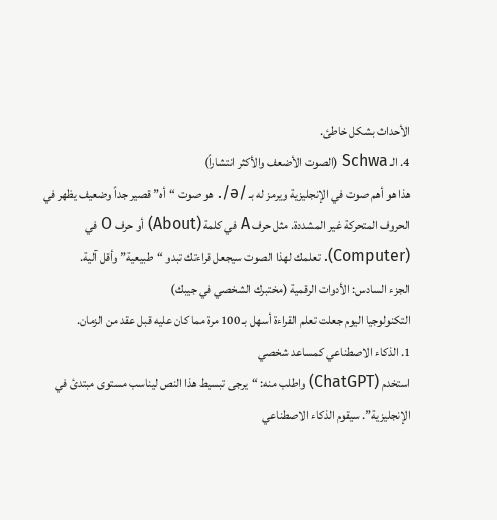الأحداث بشكل خاطئ.
4. الـ Schwa (الصوت الأضعف والأكثر انتشاراً)
هذا هو أهم صوت في الإنجليزية ويرمز له بـ /ə/. هو صوت “أه” قصير جداً وضعيف يظهر في الحروف المتحركة غير المشددة. مثل حرف A في كلمة (About) أو حرف O في (Computer). تعلمك لهذا الصوت سيجعل قراءتك تبدو “طبيعية” وأقل آلية.
الجزء السادس: الأدوات الرقمية (مختبرك الشخصي في جيبك)
التكنولوجيا اليوم جعلت تعلم القراءة أسهل بـ 100 مرة مما كان عليه قبل عقد من الزمان.
1. الذكاء الاصطناعي كمساعد شخصي
استخدم (ChatGPT) واطلب منه: “يرجى تبسيط هذا النص ليناسب مستوى مبتدئ في الإنجليزية”. سيقوم الذكاء الاصطناعي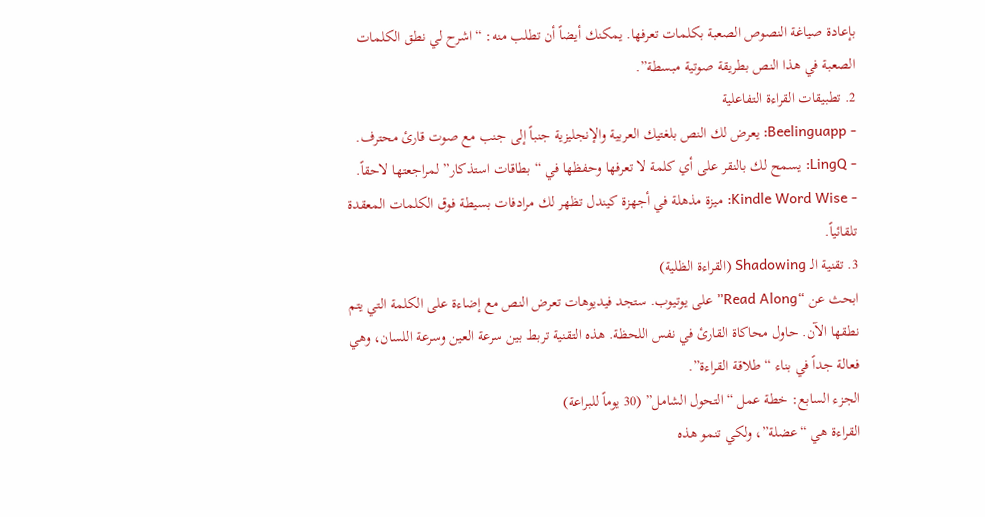بإعادة صياغة النصوص الصعبة بكلمات تعرفها. يمكنك أيضاً أن تطلب منه: “اشرح لي نطق الكلمات الصعبة في هذا النص بطريقة صوتية مبسطة”.
2. تطبيقات القراءة التفاعلية
- Beelinguapp: يعرض لك النص بلغتيك العربية والإنجليزية جنباً إلى جنب مع صوت قارئ محترف.
- LingQ: يسمح لك بالنقر على أي كلمة لا تعرفها وحفظها في “بطاقات استذكار” لمراجعتها لاحقاً.
- Kindle Word Wise: ميزة مذهلة في أجهزة كيندل تظهر لك مرادفات بسيطة فوق الكلمات المعقدة تلقائياً.
3. تقنية الـ Shadowing (القراءة الظلية)
ابحث عن “Read Along” على يوتيوب. ستجد فيديوهات تعرض النص مع إضاءة على الكلمة التي يتم نطقها الآن. حاول محاكاة القارئ في نفس اللحظة. هذه التقنية تربط بين سرعة العين وسرعة اللسان، وهي فعالة جداً في بناء “طلاقة القراءة”.
الجزء السابع: خطة عمل “التحول الشامل” (30 يوماً للبراعة)
القراءة هي “عضلة”، ولكي تنمو هذه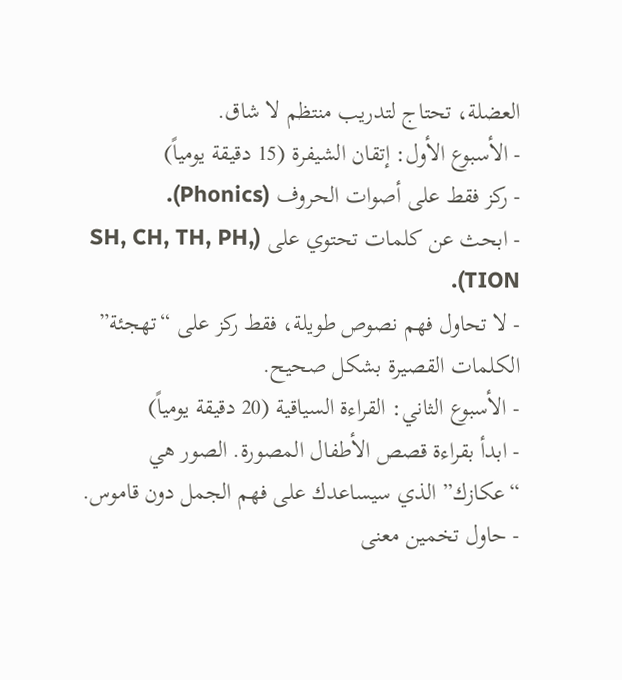العضلة، تحتاج لتدريب منتظم لا شاق.
- الأسبوع الأول: إتقان الشيفرة (15 دقيقة يومياً)
- ركز فقط على أصوات الحروف (Phonics).
- ابحث عن كلمات تحتوي على (SH, CH, TH, PH, TION).
- لا تحاول فهم نصوص طويلة، فقط ركز على “تهجئة” الكلمات القصيرة بشكل صحيح.
- الأسبوع الثاني: القراءة السياقية (20 دقيقة يومياً)
- ابدأ بقراءة قصص الأطفال المصورة. الصور هي “عكازك” الذي سيساعدك على فهم الجمل دون قاموس.
- حاول تخمين معنى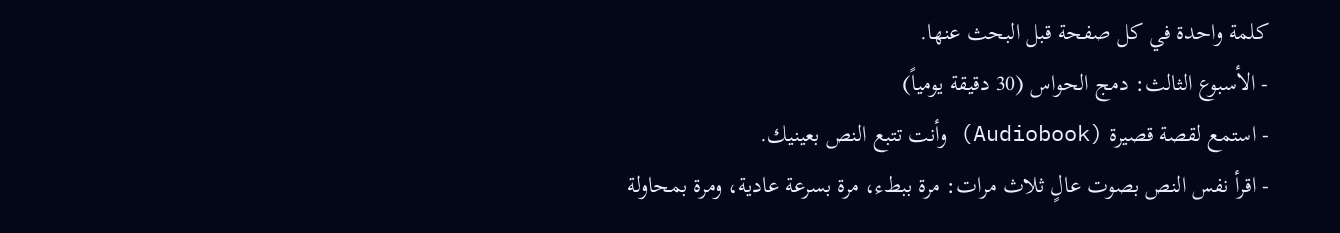كلمة واحدة في كل صفحة قبل البحث عنها.
- الأسبوع الثالث: دمج الحواس (30 دقيقة يومياً)
- استمع لقصة قصيرة (Audiobook) وأنت تتبع النص بعينيك.
- اقرأ نفس النص بصوت عالٍ ثلاث مرات: مرة ببطء، مرة بسرعة عادية، ومرة بمحاولة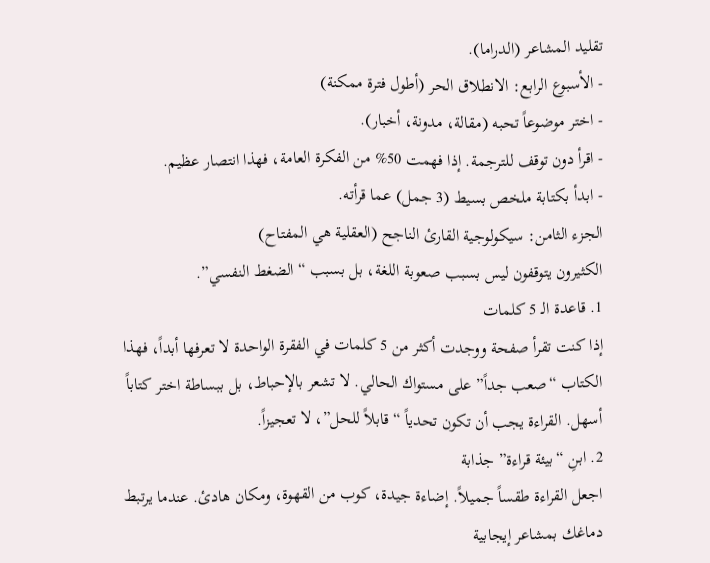تقليد المشاعر (الدراما).
- الأسبوع الرابع: الانطلاق الحر (أطول فترة ممكنة)
- اختر موضوعاً تحبه (مقالة، مدونة، أخبار).
- اقرأ دون توقف للترجمة. إذا فهمت 50% من الفكرة العامة، فهذا انتصار عظيم.
- ابدأ بكتابة ملخص بسيط (3 جمل) عما قرأته.
الجزء الثامن: سيكولوجية القارئ الناجح (العقلية هي المفتاح)
الكثيرون يتوقفون ليس بسبب صعوبة اللغة، بل بسبب “الضغط النفسي”.
1. قاعدة الـ 5 كلمات
إذا كنت تقرأ صفحة ووجدت أكثر من 5 كلمات في الفقرة الواحدة لا تعرفها أبداً، فهذا الكتاب “صعب جداً” على مستواك الحالي. لا تشعر بالإحباط، بل ببساطة اختر كتاباً أسهل. القراءة يجب أن تكون تحدياً “قابلاً للحل”، لا تعجيزاً.
2. ابنِ “بيئة قراءة” جذابة
اجعل القراءة طقساً جميلاً. إضاءة جيدة، كوب من القهوة، ومكان هادئ. عندما يرتبط دماغك بمشاعر إيجابية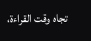تجاه وقت القراءة،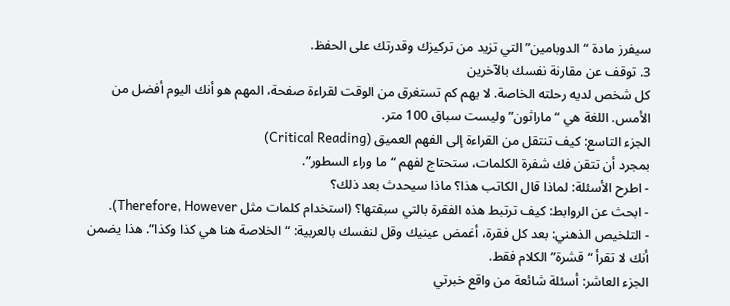سيفرز مادة “الدوبامين” التي تزيد من تركيزك وقدرتك على الحفظ.
3. توقف عن مقارنة نفسك بالآخرين
كل شخص لديه رحلته الخاصة. لا يهم كم تستغرق من الوقت لقراءة صفحة، المهم هو أنك اليوم أفضل من الأمس. اللغة هي “ماراثون” وليست سباق 100 متر.
الجزء التاسع: كيف تنتقل من القراءة إلى الفهم العميق (Critical Reading)
بمجرد أن تتقن فك شفرة الكلمات، ستحتاج لفهم “ما وراء السطور”.
- اطرح الأسئلة: لماذا قال الكاتب هذا؟ ماذا سيحدث بعد ذلك؟
- ابحث عن الروابط: كيف ترتبط هذه الفقرة بالتي سبقتها؟ (استخدام كلمات مثل Therefore, However).
- التلخيص الذهني: بعد كل فقرة، أغمض عينيك وقل لنفسك بالعربية: “الخلاصة هنا هي كذا وكذا”. هذا يضمن أنك لا تقرأ “قشرة” الكلام فقط.
الجزء العاشر: أسئلة شائعة من واقع خبرتي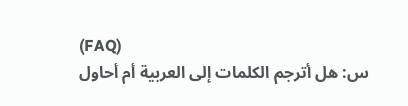(FAQ)
س: هل أترجم الكلمات إلى العربية أم أحاول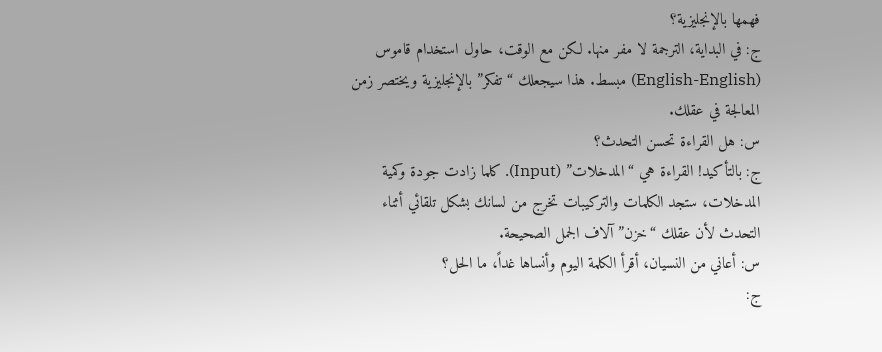فهمها بالإنجليزية؟
ج: في البداية، الترجمة لا مفر منها. لكن مع الوقت، حاول استخدام قاموس (English-English) مبسط. هذا سيجعلك “تفكر” بالإنجليزية ويختصر زمن المعالجة في عقلك.
س: هل القراءة تحسن التحدث؟
ج: بالتأكيد! القراءة هي “المدخلات” (Input). كلما زادت جودة وكمية المدخلات، ستجد الكلمات والتركيبات تخرج من لسانك بشكل تلقائي أثناء التحدث لأن عقلك “خزن” آلاف الجمل الصحيحة.
س: أعاني من النسيان، أقرأ الكلمة اليوم وأنساها غداً، ما الحل؟
ج: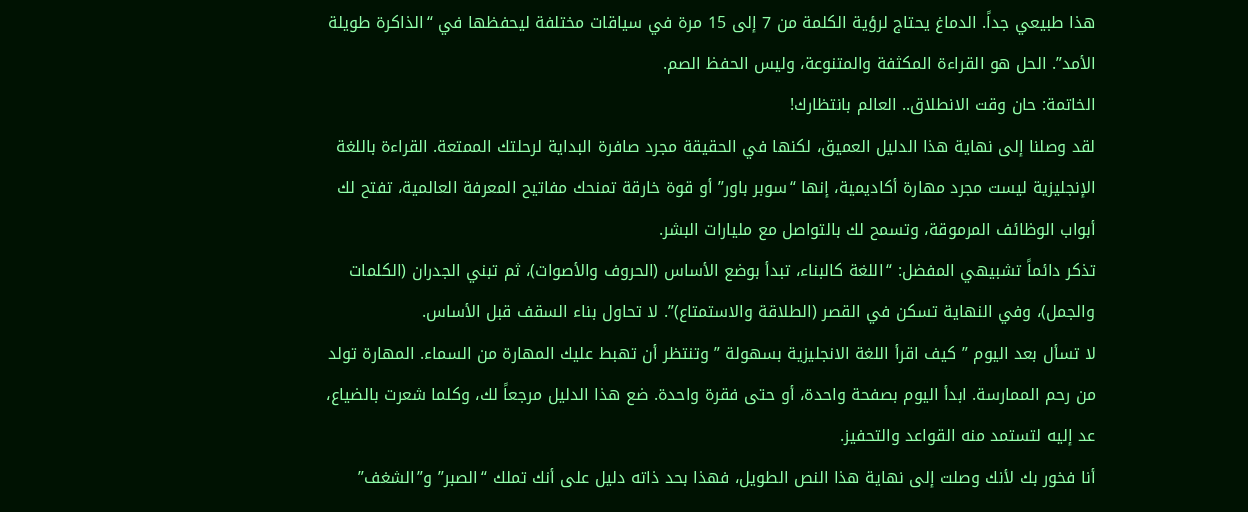هذا طبيعي جداً. الدماغ يحتاج لرؤية الكلمة من 7 إلى 15 مرة في سياقات مختلفة ليحفظها في “الذاكرة طويلة الأمد”. الحل هو القراءة المكثفة والمتنوعة، وليس الحفظ الصم.
الخاتمة: حان وقت الانطلاق.. العالم بانتظارك!
لقد وصلنا إلى نهاية هذا الدليل العميق، لكنها في الحقيقة مجرد صافرة البداية لرحلتك الممتعة. القراءة باللغة الإنجليزية ليست مجرد مهارة أكاديمية، إنها “سوبر باور” أو قوة خارقة تمنحك مفاتيح المعرفة العالمية، تفتح لك أبواب الوظائف المرموقة، وتسمح لك بالتواصل مع مليارات البشر.
تذكر دائماً تشبيهي المفضل: “اللغة كالبناء، تبدأ بوضع الأساس (الحروف والأصوات)، ثم تبني الجدران (الكلمات والجمل)، وفي النهاية تسكن في القصر (الطلاقة والاستمتاع)”. لا تحاول بناء السقف قبل الأساس.
لا تسأل بعد اليوم ” كيف اقرأ اللغة الانجليزية بسهولة ” وتنتظر أن تهبط عليك المهارة من السماء. المهارة تولد من رحم الممارسة. ابدأ اليوم بصفحة واحدة، أو حتى فقرة واحدة. ضع هذا الدليل مرجعاً لك، وكلما شعرت بالضياع، عد إليه لتستمد منه القواعد والتحفيز.
أنا فخور بك لأنك وصلت إلى نهاية هذا النص الطويل، فهذا بحد ذاته دليل على أنك تملك “الصبر” و”الشغف”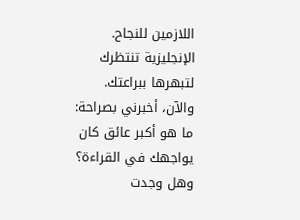اللازمين للنجاح. الإنجليزية تنتظرك لتبهرها ببراعتك.
والآن، أخبرني بصراحة: ما هو أكبر عائق كان يواجهك في القراءة؟ وهل وجدت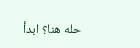حله هنا؟ ابدأ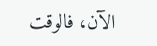الآن، فالوقت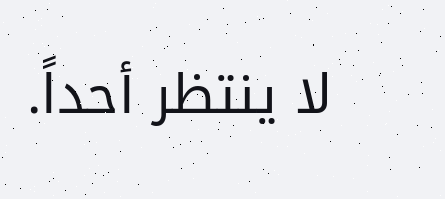لا ينتظر أحداً.